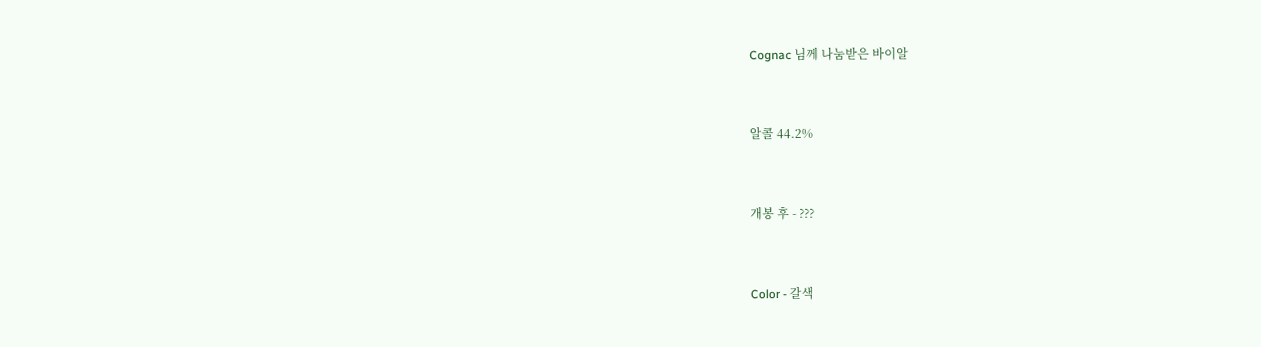Cognac 님께 나눔받은 바이알


알콜 44.2%


개봉 후 - ???


Color - 갈색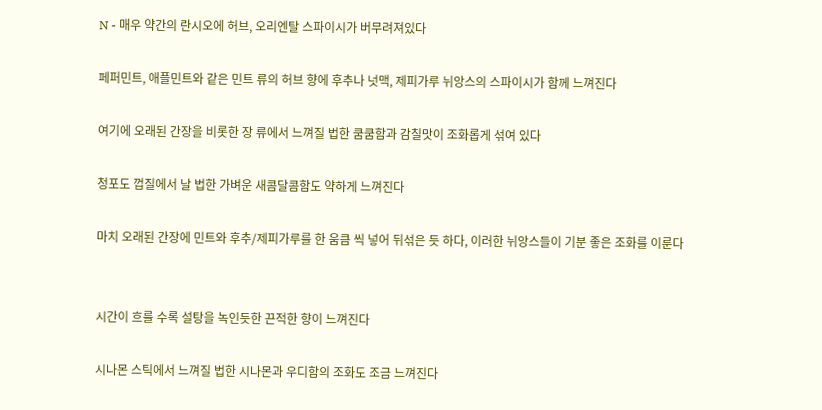N - 매우 약간의 란시오에 허브, 오리엔탈 스파이시가 버무려져있다

페퍼민트, 애플민트와 같은 민트 류의 허브 향에 후추나 넛맥, 제피가루 뉘앙스의 스파이시가 함께 느껴진다

여기에 오래된 간장을 비롯한 장 류에서 느껴질 법한 쿰쿰함과 감칠맛이 조화롭게 섞여 있다

청포도 껍질에서 날 법한 가벼운 새콤달콤함도 약하게 느껴진다

마치 오래된 간장에 민트와 후추/제피가루를 한 움큼 씩 넣어 뒤섞은 듯 하다, 이러한 뉘앙스들이 기분 좋은 조화를 이룬다


시간이 흐를 수록 설탕을 녹인듯한 끈적한 향이 느껴진다

시나몬 스틱에서 느껴질 법한 시나몬과 우디함의 조화도 조금 느껴진다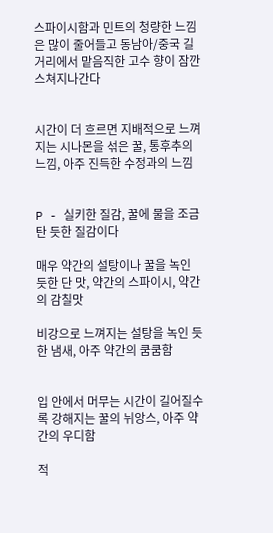스파이시함과 민트의 청량한 느낌은 많이 줄어들고 동남아/중국 길거리에서 맡음직한 고수 향이 잠깐 스쳐지나간다


시간이 더 흐르면 지배적으로 느껴지는 시나몬을 섞은 꿀, 통후추의 느낌, 아주 진득한 수정과의 느낌


P - 실키한 질감, 꿀에 물을 조금 탄 듯한 질감이다

매우 약간의 설탕이나 꿀을 녹인 듯한 단 맛, 약간의 스파이시, 약간의 감칠맛

비강으로 느껴지는 설탕을 녹인 듯한 냄새, 아주 약간의 쿰쿰함


입 안에서 머무는 시간이 길어질수록 강해지는 꿀의 뉘앙스, 아주 약간의 우디함

적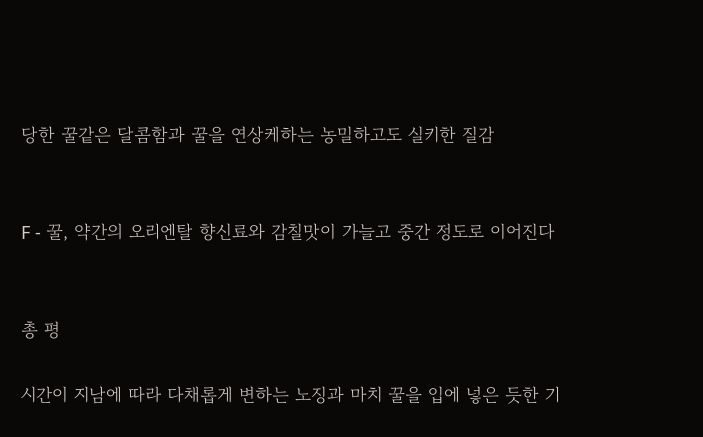당한 꿀같은 달콤함과 꿀을 연상케하는 농밀하고도 실키한 질감


F - 꿀, 약간의 오리엔탈 향신료와 감칠맛이 가늘고 중간 정도로 이어진다


총 평

시간이 지남에 따라 다채롭게 변하는 노징과 마치 꿀을 입에 넣은 듯한 기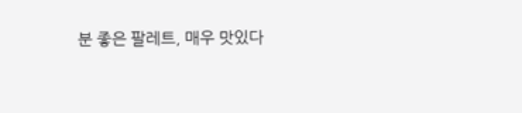분 좋은 팔레트, 매우 맛있다